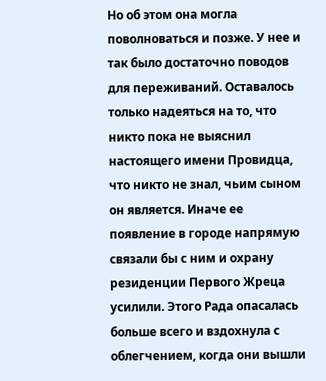Но об этом она могла поволноваться и позже. У нее и так было достаточно поводов для переживаний. Оставалось только надеяться на то, что никто пока не выяснил настоящего имени Провидца, что никто не знал, чьим сыном он является. Иначе ее появление в городе напрямую связали бы с ним и охрану резиденции Первого Жреца усилили. Этого Рада опасалась больше всего и вздохнула с облегчением, когда они вышли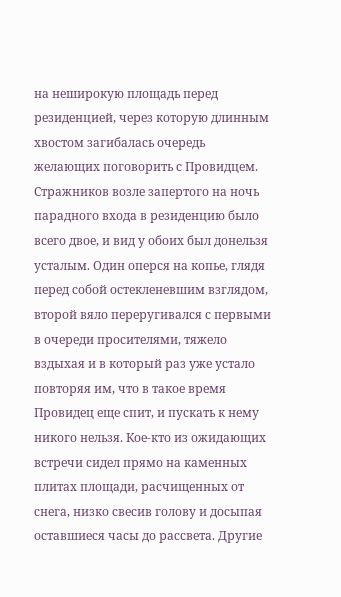на неширокую площадь перед резиденцией, через которую длинным хвостом загибалась очередь желающих поговорить с Провидцем. Стражников возле запертого на ночь парадного входа в резиденцию было всего двое, и вид у обоих был донельзя усталым. Один оперся на копье, глядя перед собой остекленевшим взглядом, второй вяло переругивался с первыми в очереди просителями, тяжело вздыхая и в который раз уже устало повторяя им, что в такое время Провидец еще спит, и пускать к нему никого нельзя. Кое-кто из ожидающих встречи сидел прямо на каменных плитах площади, расчищенных от снега, низко свесив голову и досыпая оставшиеся часы до рассвета. Другие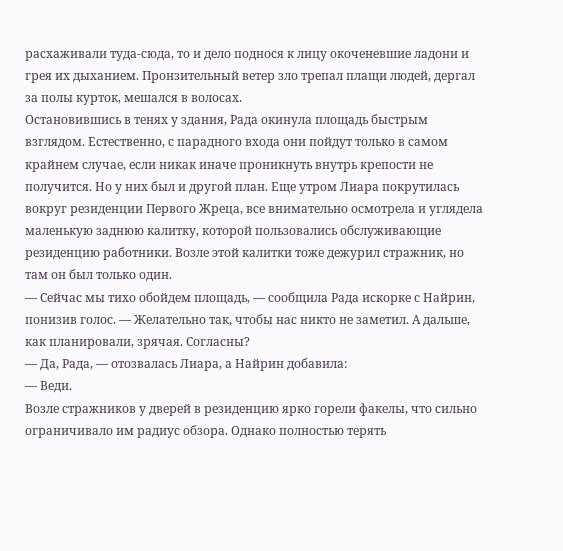расхаживали туда-сюда, то и дело поднося к лицу окоченевшие ладони и грея их дыханием. Пронзительный ветер зло трепал плащи людей, дергал за полы курток, мешался в волосах.
Остановившись в тенях у здания, Рада окинула площадь быстрым взглядом. Естественно, с парадного входа они пойдут только в самом крайнем случае, если никак иначе проникнуть внутрь крепости не получится. Но у них был и другой план. Еще утром Лиара покрутилась вокруг резиденции Первого Жреца, все внимательно осмотрела и углядела маленькую заднюю калитку, которой пользовались обслуживающие резиденцию работники. Возле этой калитки тоже дежурил стражник, но там он был только один.
— Сейчас мы тихо обойдем площадь, — сообщила Рада искорке с Найрин, понизив голос. — Желательно так, чтобы нас никто не заметил. А дальше, как планировали, зрячая. Согласны?
— Да, Рада, — отозвалась Лиара, а Найрин добавила:
— Веди.
Возле стражников у дверей в резиденцию ярко горели факелы, что сильно ограничивало им радиус обзора. Однако полностью терять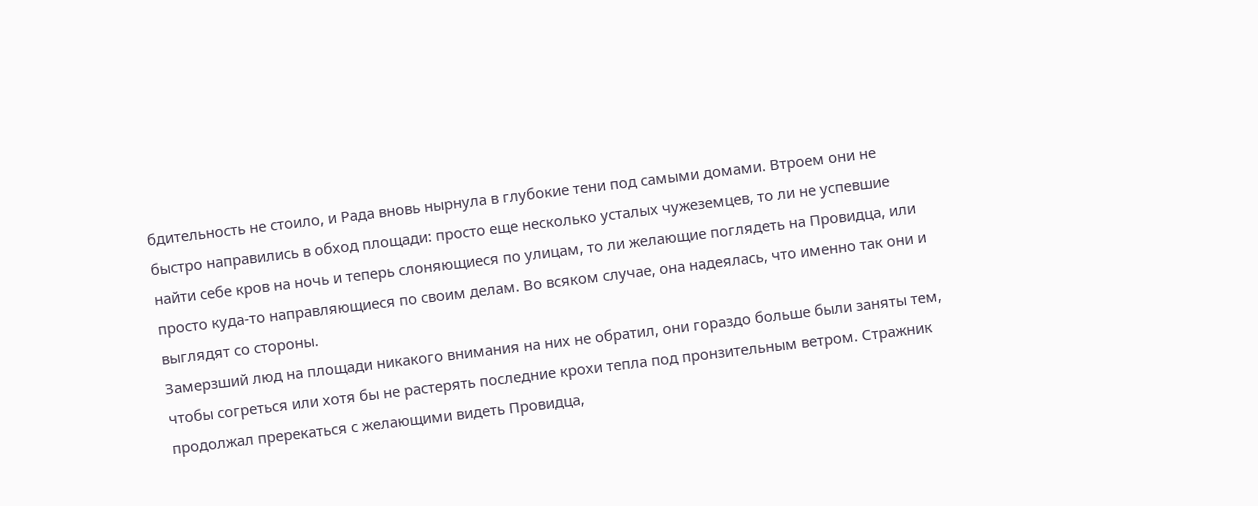бдительность не стоило, и Рада вновь нырнула в глубокие тени под самыми домами. Втроем они не быстро направились в обход площади: просто еще несколько усталых чужеземцев, то ли не успевшие найти себе кров на ночь и теперь слоняющиеся по улицам, то ли желающие поглядеть на Провидца, или просто куда-то направляющиеся по своим делам. Во всяком случае, она надеялась, что именно так они и выглядят со стороны.
Замерзший люд на площади никакого внимания на них не обратил, они гораздо больше были заняты тем, чтобы согреться или хотя бы не растерять последние крохи тепла под пронзительным ветром. Стражник продолжал пререкаться с желающими видеть Провидца,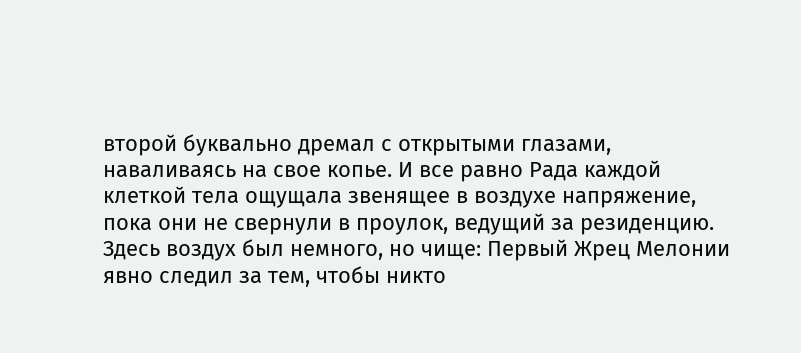второй буквально дремал с открытыми глазами, наваливаясь на свое копье. И все равно Рада каждой клеткой тела ощущала звенящее в воздухе напряжение, пока они не свернули в проулок, ведущий за резиденцию.
Здесь воздух был немного, но чище: Первый Жрец Мелонии явно следил за тем, чтобы никто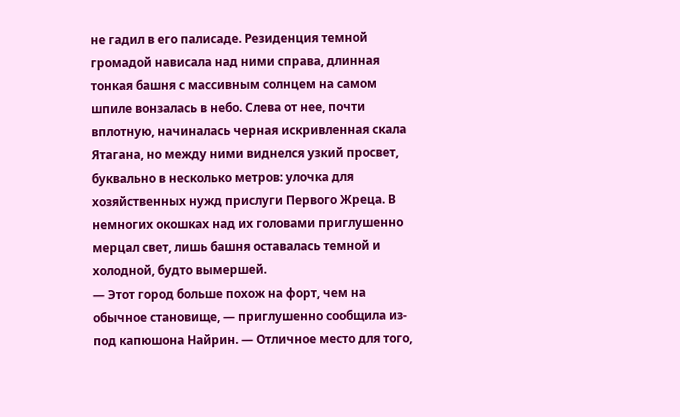не гадил в его палисаде. Резиденция темной громадой нависала над ними справа, длинная тонкая башня с массивным солнцем на самом шпиле вонзалась в небо. Слева от нее, почти вплотную, начиналась черная искривленная скала Ятагана, но между ними виднелся узкий просвет, буквально в несколько метров: улочка для хозяйственных нужд прислуги Первого Жреца. В немногих окошках над их головами приглушенно мерцал свет, лишь башня оставалась темной и холодной, будто вымершей.
— Этот город больше похож на форт, чем на обычное становище, — приглушенно сообщила из-под капюшона Найрин. — Отличное место для того,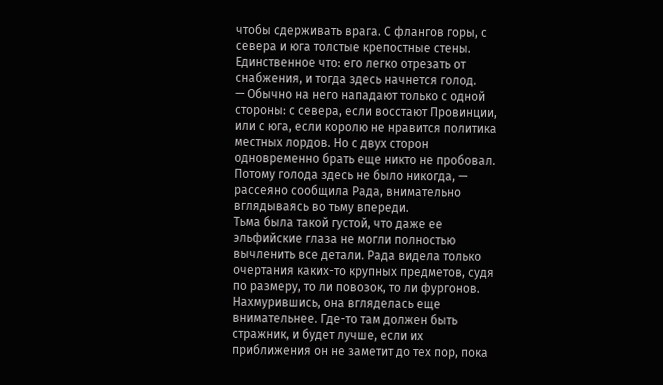чтобы сдерживать врага. С флангов горы, с севера и юга толстые крепостные стены. Единственное что: его легко отрезать от снабжения, и тогда здесь начнется голод.
— Обычно на него нападают только с одной стороны: с севера, если восстают Провинции, или с юга, если королю не нравится политика местных лордов. Но с двух сторон одновременно брать еще никто не пробовал. Потому голода здесь не было никогда, — рассеяно сообщила Рада, внимательно вглядываясь во тьму впереди.
Тьма была такой густой, что даже ее эльфийские глаза не могли полностью вычленить все детали. Рада видела только очертания каких-то крупных предметов, судя по размеру, то ли повозок, то ли фургонов. Нахмурившись, она вгляделась еще внимательнее. Где-то там должен быть стражник, и будет лучше, если их приближения он не заметит до тех пор, пока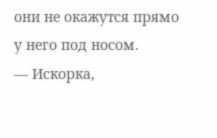они не окажутся прямо у него под носом.
— Искорка,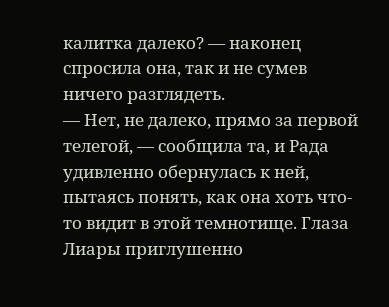калитка далеко? — наконец спросила она, так и не сумев ничего разглядеть.
— Нет, не далеко, прямо за первой телегой, — сообщила та, и Рада удивленно обернулась к ней, пытаясь понять, как она хоть что-то видит в этой темнотище. Глаза Лиары приглушенно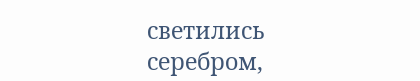светились серебром,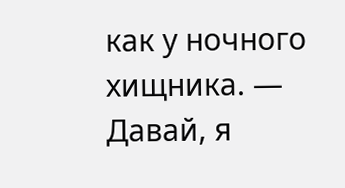как у ночного хищника. — Давай, я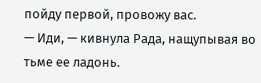пойду первой, провожу вас.
— Иди, — кивнула Рада, нащупывая во тьме ее ладонь.